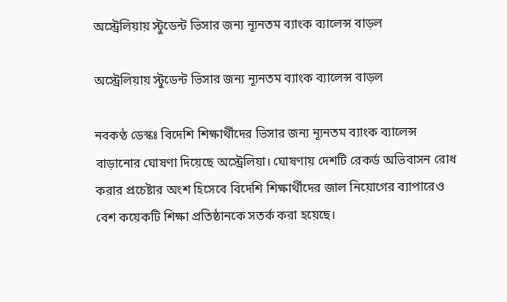অস্ট্রেলিয়ায় স্টুডেন্ট ভিসার জন্য ন্যূনতম ব্যাংক ব্যালেন্স বাড়ল

অস্ট্রেলিয়ায় স্টুডেন্ট ভিসার জন্য ন্যূনতম ব্যাংক ব্যালেন্স বাড়ল

নবকণ্ঠ ডেস্কঃ বিদেশি শিক্ষার্থীদের ভিসার জন্য ন্যূনতম ব্যাংক ব্যালেন্স বাড়ানোর ঘোষণা দিয়েছে অস্ট্রেলিয়া। ঘোষণায় দেশটি রেকর্ড অভিবাসন রোধ করার প্রচেষ্টার অংশ হিসেবে বিদেশি শিক্ষার্থীদের জাল নিয়োগের ব্যাপারেও বেশ কয়েকটি শিক্ষা প্রতিষ্ঠানকে সতর্ক করা হয়েছে।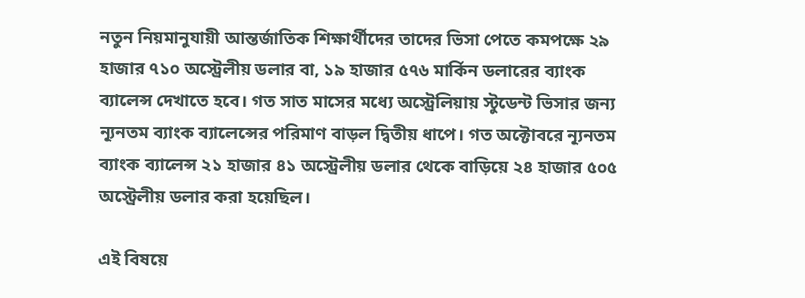নতুন নিয়মানুযায়ী আন্তর্জাতিক শিক্ষার্থীদের তাদের ভিসা পেতে কমপক্ষে ২৯ হাজার ৭১০ অস্ট্রেলীয় ডলার বা, ১৯ হাজার ৫৭৬ মার্কিন ডলারের ব্যাংক ব্যালেন্স দেখাতে হবে। গত সাত মাসের মধ্যে অস্ট্রেলিয়ায় স্টুডেন্ট ভিসার জন্য ন্যূনতম ব্যাংক ব্যালেন্সের পরিমাণ বাড়ল দ্বিতীয় ধাপে। গত অক্টোবরে ন্যূনতম ব্যাংক ব্যালেন্স ২১ হাজার ৪১ অস্ট্রেলীয় ডলার থেকে বাড়িয়ে ২৪ হাজার ৫০৫ অস্ট্রেলীয় ডলার করা হয়েছিল।

এই বিষয়ে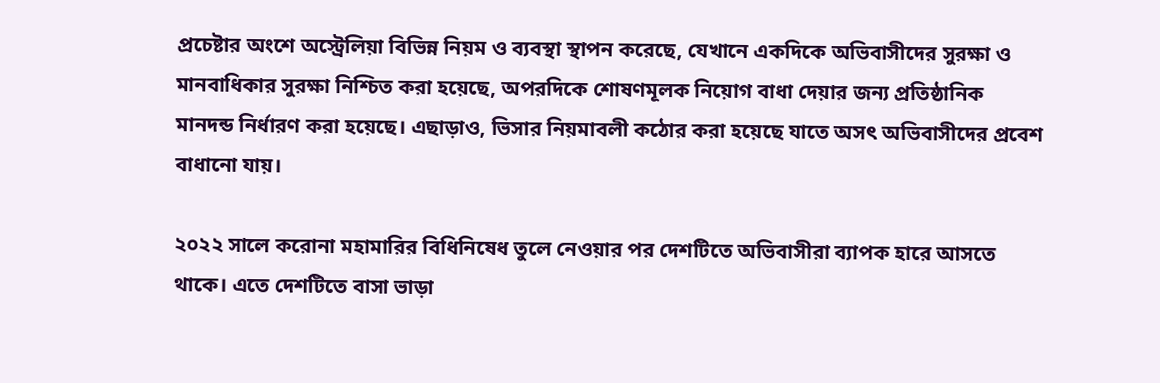প্রচেষ্টার অংশে অস্ট্রেলিয়া বিভিন্ন নিয়ম ও ব্যবস্থা স্থাপন করেছে, যেখানে একদিকে অভিবাসীদের সুরক্ষা ও মানবাধিকার সুরক্ষা নিশ্চিত করা হয়েছে, অপরদিকে শোষণমূলক নিয়োগ বাধা দেয়ার জন্য প্রতিষ্ঠানিক মানদন্ড নির্ধারণ করা হয়েছে। এছাড়াও, ভিসার নিয়মাবলী কঠোর করা হয়েছে যাতে অসৎ অভিবাসীদের প্রবেশ বাধানো যায়।

২০২২ সালে করোনা মহামারির বিধিনিষেধ তুলে নেওয়ার পর দেশটিতে অভিবাসীরা ব্যাপক হারে আসতে থাকে। এতে দেশটিতে বাসা ভাড়া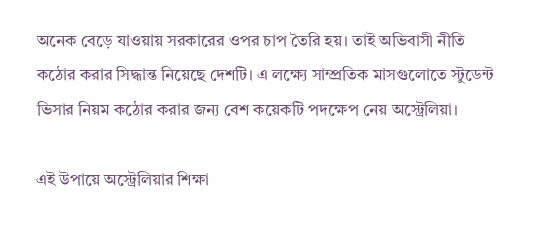অনেক বেড়ে যাওয়ায় সরকারের ওপর চাপ তৈরি হয়। তাই অভিবাসী নীতি কঠোর করার সিদ্ধান্ত নিয়েছে দেশটি। এ লক্ষ্যে সাম্প্রতিক মাসগুলোতে স্টুডেন্ট ভিসার নিয়ম কঠোর করার জন্য বেশ কয়েকটি পদক্ষেপ নেয় অস্ট্রেলিয়া।

এই উপায়ে অস্ট্রেলিয়ার শিক্ষা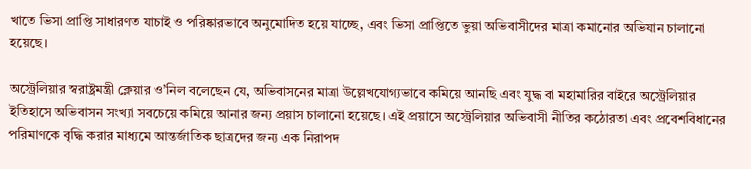খাতে ভিসা প্রাপ্তি সাধারণত যাচাই ও পরিষ্কারভাবে অনুমোদিত হয়ে যাচ্ছে, এবং ভিসা প্রাপ্তিতে ভুয়া অভিবাসীদের মাত্রা কমানোর অভিযান চালানো হয়েছে।

অস্ট্রেলিয়ার স্বরাষ্ট্রমন্ত্রী ক্লেয়ার ও’নিল বলেছেন যে, অভিবাসনের মাত্রা উল্লেখযোগ্যভাবে কমিয়ে আনছি এবং যুদ্ধ বা মহামারির বাইরে অস্ট্রেলিয়ার ইতিহাসে অভিবাসন সংখ্যা সবচেয়ে কমিয়ে আনার জন্য প্রয়াস চালানো হয়েছে। এই প্রয়াসে অস্ট্রেলিয়ার অভিবাসী নীতির কঠোরতা এবং প্রবেশবিধানের পরিমাণকে বৃদ্ধি করার মাধ্যমে আন্তর্জাতিক ছাত্রদের জন্য এক নিরাপদ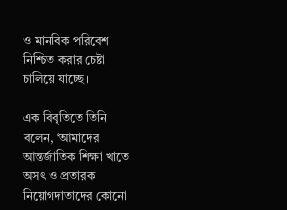ও মানবিক পরিবেশ নিশ্চিত করার চেষ্টা চালিয়ে যাচ্ছে।

এক বিবৃতিতে তিনি বলেন, ‘আমাদের আন্তর্জাতিক শিক্ষা খাতে অসৎ ও প্রতারক নিয়োগদাতাদের কোনো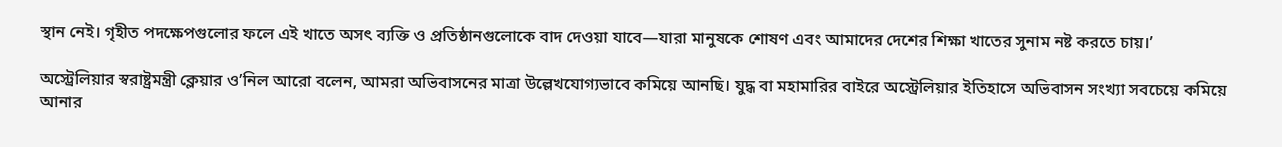স্থান নেই। গৃহীত পদক্ষেপগুলোর ফলে এই খাতে অসৎ ব্যক্তি ও প্রতিষ্ঠানগুলোকে বাদ দেওয়া যাবে—যারা মানুষকে শোষণ এবং আমাদের দেশের শিক্ষা খাতের সুনাম নষ্ট করতে চায়।’

অস্ট্রেলিয়ার স্বরাষ্ট্রমন্ত্রী ক্লেয়ার ও’নিল আরো বলেন, আমরা অভিবাসনের মাত্রা উল্লেখযোগ্যভাবে কমিয়ে আনছি। যুদ্ধ বা মহামারির বাইরে অস্ট্রেলিয়ার ইতিহাসে অভিবাসন সংখ্যা সবচেয়ে কমিয়ে আনার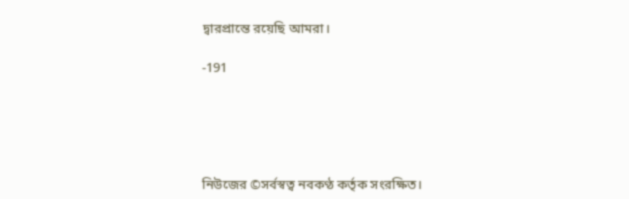দ্বারপ্রান্তে রয়েছি আমরা।

-191





নিউজের ©সর্বস্বত্ব নবকণ্ঠ কর্তৃক সংরক্ষিত।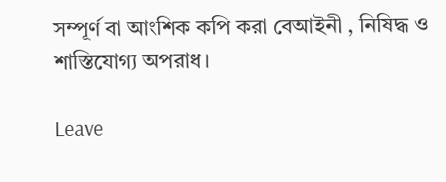সম্পূর্ণ বা আংশিক কপি করা বেআইনী , নিষিদ্ধ ও শাস্তিযোগ্য অপরাধ।

Leave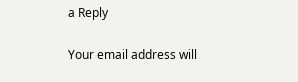a Reply

Your email address will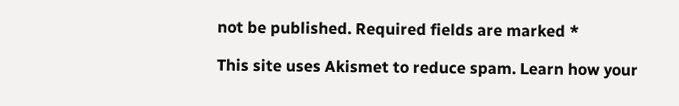not be published. Required fields are marked *

This site uses Akismet to reduce spam. Learn how your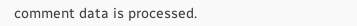comment data is processed.